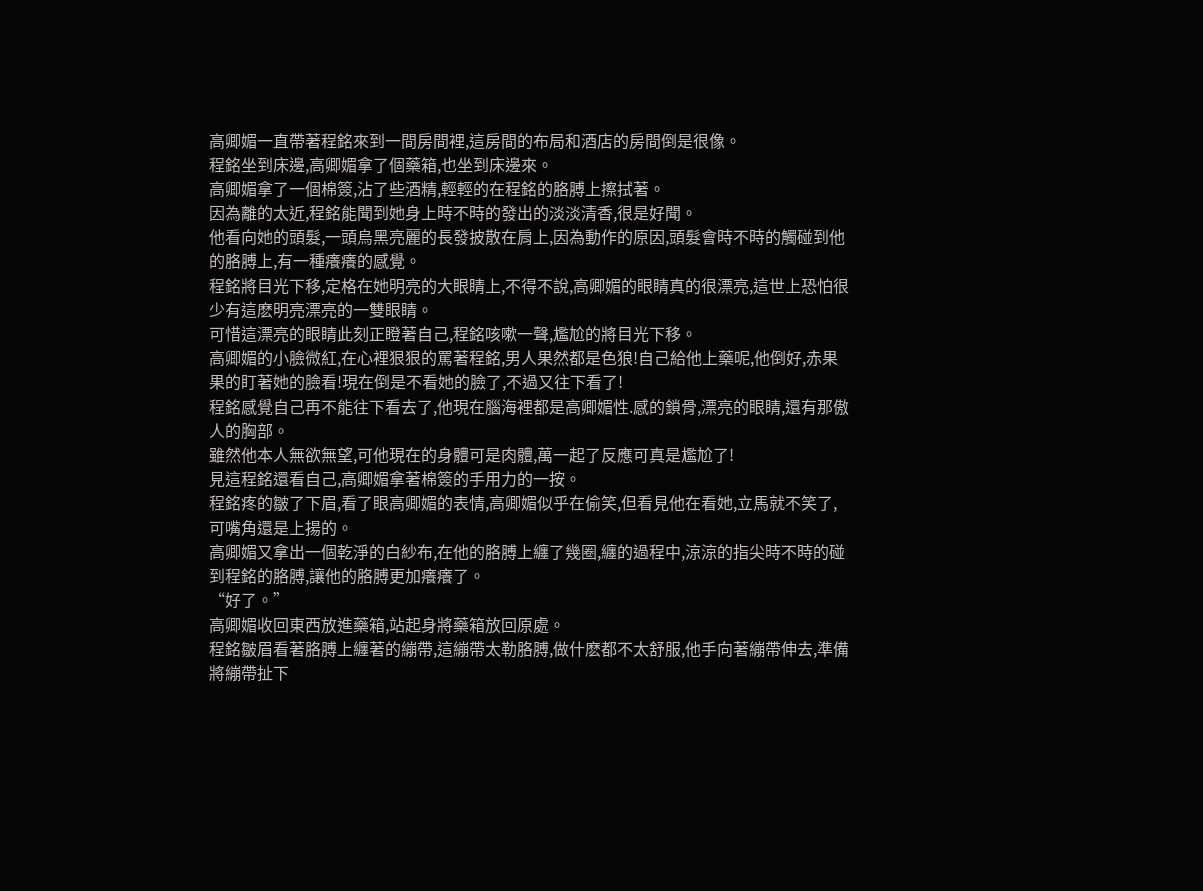高卿媚一直帶著程銘來到一間房間裡,這房間的布局和酒店的房間倒是很像。
程銘坐到床邊,高卿媚拿了個藥箱,也坐到床邊來。
高卿媚拿了一個棉簽,沾了些酒精,輕輕的在程銘的胳膊上擦拭著。
因為離的太近,程銘能聞到她身上時不時的發出的淡淡清香,很是好聞。
他看向她的頭髮,一頭烏黑亮麗的長發披散在肩上,因為動作的原因,頭髮會時不時的觸碰到他的胳膊上,有一種癢癢的感覺。
程銘將目光下移,定格在她明亮的大眼睛上,不得不說,高卿媚的眼睛真的很漂亮,這世上恐怕很少有這麽明亮漂亮的一雙眼睛。
可惜這漂亮的眼睛此刻正瞪著自己,程銘咳嗽一聲,尷尬的將目光下移。
高卿媚的小臉微紅,在心裡狠狠的罵著程銘,男人果然都是色狼!自己給他上藥呢,他倒好,赤果果的盯著她的臉看!現在倒是不看她的臉了,不過又往下看了!
程銘感覺自己再不能往下看去了,他現在腦海裡都是高卿媚性.感的鎖骨,漂亮的眼睛,還有那傲人的胸部。
雖然他本人無欲無望,可他現在的身體可是肉體,萬一起了反應可真是尷尬了!
見這程銘還看自己,高卿媚拿著棉簽的手用力的一按。
程銘疼的皺了下眉,看了眼高卿媚的表情,高卿媚似乎在偷笑,但看見他在看她,立馬就不笑了,可嘴角還是上揚的。
高卿媚又拿出一個乾淨的白紗布,在他的胳膊上纏了幾圈,纏的過程中,涼涼的指尖時不時的碰到程銘的胳膊,讓他的胳膊更加癢癢了。
“好了。”
高卿媚收回東西放進藥箱,站起身將藥箱放回原處。
程銘皺眉看著胳膊上纏著的繃帶,這繃帶太勒胳膊,做什麽都不太舒服,他手向著繃帶伸去,準備將繃帶扯下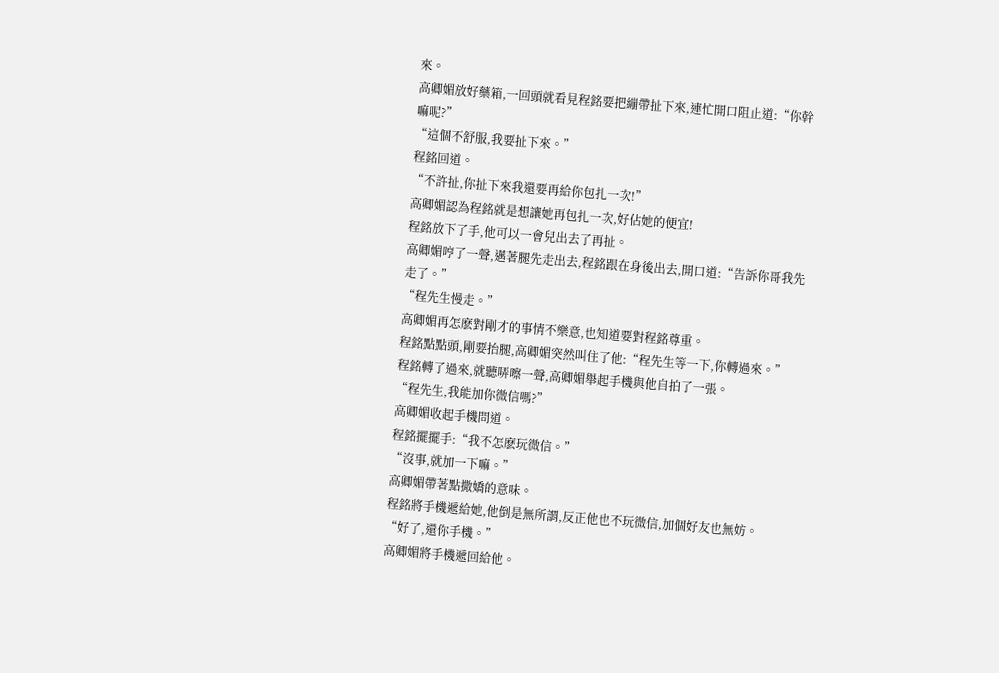來。
高卿媚放好藥箱,一回頭就看見程銘要把繃帶扯下來,連忙開口阻止道:“你幹嘛呢?”
“這個不舒服,我要扯下來。”
程銘回道。
“不許扯,你扯下來我還要再給你包扎一次!”
高卿媚認為程銘就是想讓她再包扎一次,好佔她的便宜!
程銘放下了手,他可以一會兒出去了再扯。
高卿媚哼了一聲,邁著腿先走出去,程銘跟在身後出去,開口道:“告訴你哥我先走了。”
“程先生慢走。”
高卿媚再怎麽對剛才的事情不樂意,也知道要對程銘尊重。
程銘點點頭,剛要抬腿,高卿媚突然叫住了他:“程先生等一下,你轉過來。”
程銘轉了過來,就聽哢嚓一聲,高卿媚舉起手機與他自拍了一張。
“程先生,我能加你微信嗎?”
高卿媚收起手機問道。
程銘擺擺手:“我不怎麽玩微信。”
“沒事,就加一下嘛。”
高卿媚帶著點撒嬌的意味。
程銘將手機遞給她,他倒是無所謂,反正他也不玩微信,加個好友也無妨。
“好了,還你手機。”
高卿媚將手機遞回給他。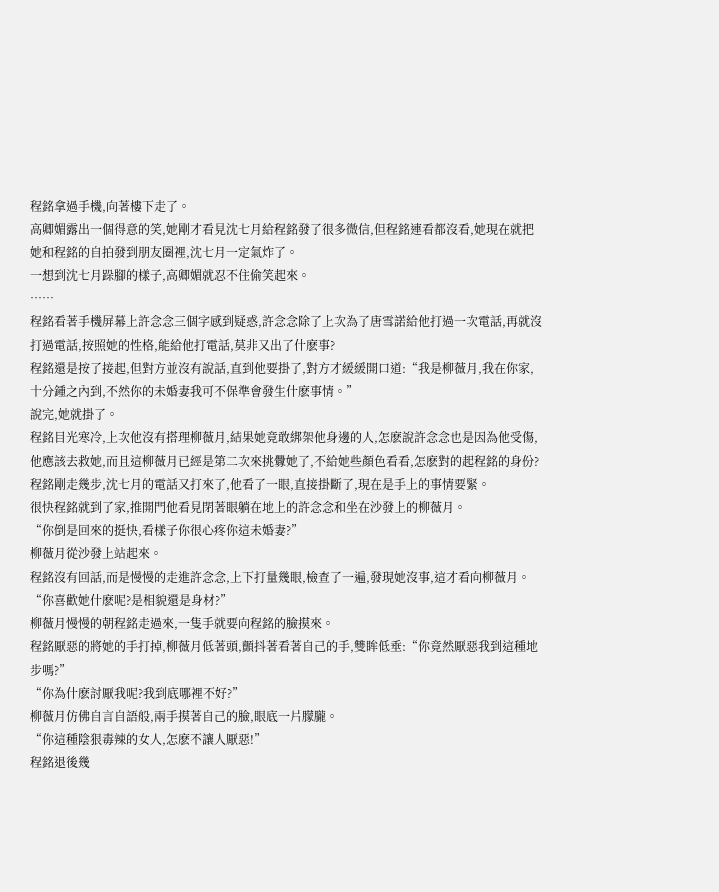程銘拿過手機,向著樓下走了。
高卿媚露出一個得意的笑,她剛才看見沈七月給程銘發了很多微信,但程銘連看都沒看,她現在就把她和程銘的自拍發到朋友圈裡,沈七月一定氣炸了。
一想到沈七月跺腳的樣子,高卿媚就忍不住偷笑起來。
……
程銘看著手機屏幕上許念念三個字感到疑惑,許念念除了上次為了唐雪諾給他打過一次電話,再就沒打過電話,按照她的性格,能給他打電話,莫非又出了什麽事?
程銘還是按了接起,但對方並沒有說話,直到他要掛了,對方才緩緩開口道:“我是柳薇月,我在你家,十分鍾之內到,不然你的未婚妻我可不保準會發生什麽事情。”
說完,她就掛了。
程銘目光寒冷,上次他沒有搭理柳薇月,結果她竟敢綁架他身邊的人,怎麽說許念念也是因為他受傷,他應該去救她,而且這柳薇月已經是第二次來挑釁她了,不給她些顏色看看,怎麽對的起程銘的身份?
程銘剛走幾步,沈七月的電話又打來了,他看了一眼,直接掛斷了,現在是手上的事情要緊。
很快程銘就到了家,推開門他看見閉著眼躺在地上的許念念和坐在沙發上的柳薇月。
“你倒是回來的挺快,看樣子你很心疼你這未婚妻?”
柳薇月從沙發上站起來。
程銘沒有回話,而是慢慢的走進許念念,上下打量幾眼,檢查了一遍,發現她沒事,這才看向柳薇月。
“你喜歡她什麽呢?是相貌還是身材?”
柳薇月慢慢的朝程銘走過來,一隻手就要向程銘的臉摸來。
程銘厭惡的將她的手打掉,柳薇月低著頭,顫抖著看著自己的手,雙眸低垂:“你竟然厭惡我到這種地步嗎?”
“你為什麽討厭我呢?我到底哪裡不好?”
柳薇月仿佛自言自語般,兩手摸著自己的臉,眼底一片朦朧。
“你這種陰狠毒辣的女人,怎麽不讓人厭惡!”
程銘退後幾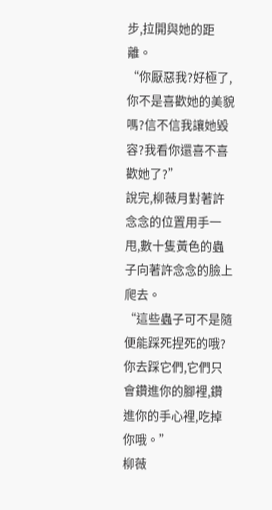步,拉開與她的距離。
“你厭惡我?好極了,你不是喜歡她的美貌嗎?信不信我讓她毀容?我看你還喜不喜歡她了?”
說完,柳薇月對著許念念的位置用手一甩,數十隻黃色的蟲子向著許念念的臉上爬去。
“這些蟲子可不是隨便能踩死捏死的哦?你去踩它們,它們只會鑽進你的腳裡,鑽進你的手心裡,吃掉你哦。”
柳薇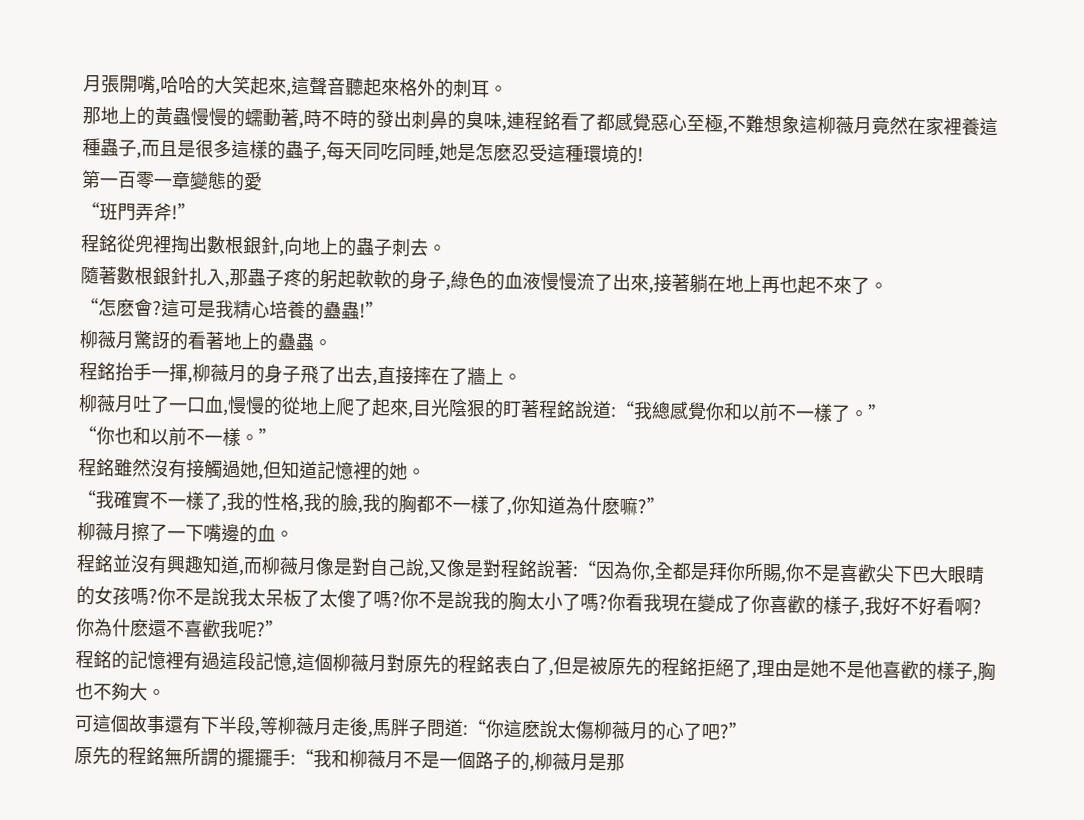月張開嘴,哈哈的大笑起來,這聲音聽起來格外的刺耳。
那地上的黃蟲慢慢的蠕動著,時不時的發出刺鼻的臭味,連程銘看了都感覺惡心至極,不難想象這柳薇月竟然在家裡養這種蟲子,而且是很多這樣的蟲子,每天同吃同睡,她是怎麽忍受這種環境的!
第一百零一章變態的愛
“班門弄斧!”
程銘從兜裡掏出數根銀針,向地上的蟲子刺去。
隨著數根銀針扎入,那蟲子疼的躬起軟軟的身子,綠色的血液慢慢流了出來,接著躺在地上再也起不來了。
“怎麽會?這可是我精心培養的蠱蟲!”
柳薇月驚訝的看著地上的蠱蟲。
程銘抬手一揮,柳薇月的身子飛了出去,直接摔在了牆上。
柳薇月吐了一口血,慢慢的從地上爬了起來,目光陰狠的盯著程銘說道:“我總感覺你和以前不一樣了。”
“你也和以前不一樣。”
程銘雖然沒有接觸過她,但知道記憶裡的她。
“我確實不一樣了,我的性格,我的臉,我的胸都不一樣了,你知道為什麽嘛?”
柳薇月擦了一下嘴邊的血。
程銘並沒有興趣知道,而柳薇月像是對自己說,又像是對程銘說著:“因為你,全都是拜你所賜,你不是喜歡尖下巴大眼睛的女孩嗎?你不是說我太呆板了太傻了嗎?你不是說我的胸太小了嗎?你看我現在變成了你喜歡的樣子,我好不好看啊?你為什麽還不喜歡我呢?”
程銘的記憶裡有過這段記憶,這個柳薇月對原先的程銘表白了,但是被原先的程銘拒絕了,理由是她不是他喜歡的樣子,胸也不夠大。
可這個故事還有下半段,等柳薇月走後,馬胖子問道:“你這麽說太傷柳薇月的心了吧?”
原先的程銘無所謂的擺擺手:“我和柳薇月不是一個路子的,柳薇月是那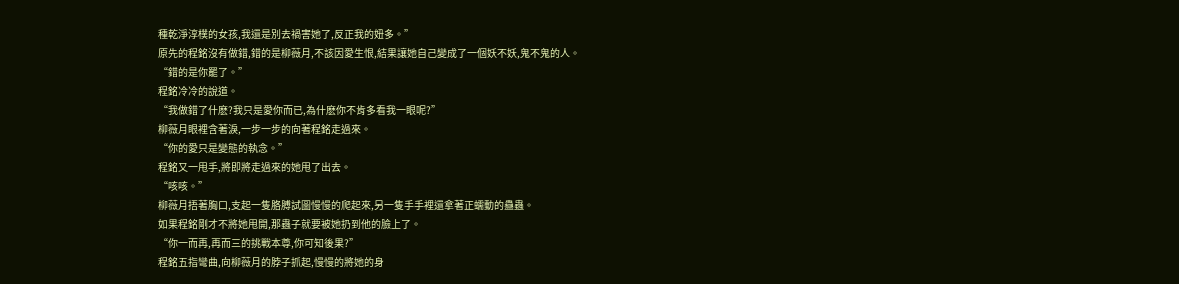種乾淨淳樸的女孩,我還是別去禍害她了,反正我的妞多。”
原先的程銘沒有做錯,錯的是柳薇月,不該因愛生恨,結果讓她自己變成了一個妖不妖,鬼不鬼的人。
“錯的是你罷了。”
程銘冷冷的說道。
“我做錯了什麽?我只是愛你而已,為什麽你不肯多看我一眼呢?”
柳薇月眼裡含著淚,一步一步的向著程銘走過來。
“你的愛只是變態的執念。”
程銘又一甩手,將即將走過來的她甩了出去。
“咳咳。”
柳薇月捂著胸口,支起一隻胳膊試圖慢慢的爬起來,另一隻手手裡還拿著正蠕動的蠱蟲。
如果程銘剛才不將她甩開,那蟲子就要被她扔到他的臉上了。
“你一而再,再而三的挑戰本尊,你可知後果?”
程銘五指彎曲,向柳薇月的脖子抓起,慢慢的將她的身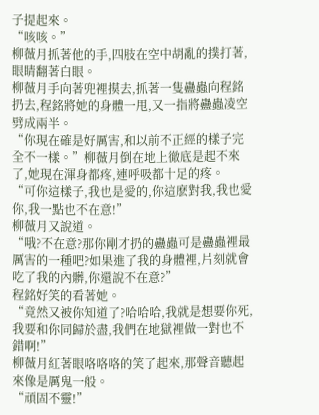子提起來。
“咳咳。”
柳薇月抓著他的手,四肢在空中胡亂的撲打著,眼睛翻著白眼。
柳薇月手向著兜裡摸去,抓著一隻蠱蟲向程銘扔去,程銘將她的身體一甩,又一指將蠱蟲凌空劈成兩半。
“你現在確是好厲害,和以前不正經的樣子完全不一樣。”柳薇月倒在地上徹底是起不來了,她現在渾身都疼,連呼吸都十足的疼。
“可你這樣子,我也是愛的,你這麽對我,我也愛你,我一點也不在意!”
柳薇月又說道。
“哦?不在意?那你剛才扔的蠱蟲可是蠱蟲裡最厲害的一種吧?如果進了我的身體裡,片刻就會吃了我的內髒,你還說不在意?”
程銘好笑的看著她。
“竟然又被你知道了?哈哈哈,我就是想要你死,我要和你同歸於盡,我們在地獄裡做一對也不錯啊!”
柳薇月紅著眼咯咯咯的笑了起來,那聲音聽起來像是厲鬼一般。
“頑固不靈!”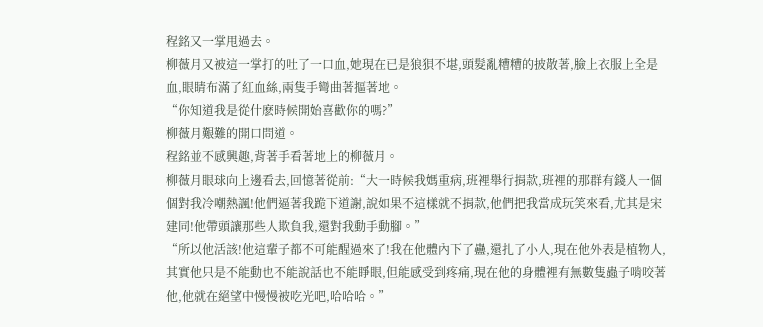程銘又一掌甩過去。
柳薇月又被這一掌打的吐了一口血,她現在已是狼狽不堪,頭髮亂糟糟的披散著,臉上衣服上全是血,眼睛布滿了紅血絲,兩隻手彎曲著摳著地。
“你知道我是從什麽時候開始喜歡你的嗎?”
柳薇月艱難的開口問道。
程銘並不感興趣,背著手看著地上的柳薇月。
柳薇月眼球向上邊看去,回憶著從前:“大一時候我媽重病,班裡舉行捐款,班裡的那群有錢人一個個對我冷嘲熱諷!他們逼著我跪下道謝,說如果不這樣就不捐款,他們把我當成玩笑來看,尤其是宋建同!他帶頭讓那些人欺負我,還對我動手動腳。”
“所以他活該!他這輩子都不可能醒過來了!我在他體內下了蠱,還扎了小人,現在他外表是植物人,其實他只是不能動也不能說話也不能睜眼,但能感受到疼痛,現在他的身體裡有無數隻蟲子啃咬著他,他就在絕望中慢慢被吃光吧,哈哈哈。”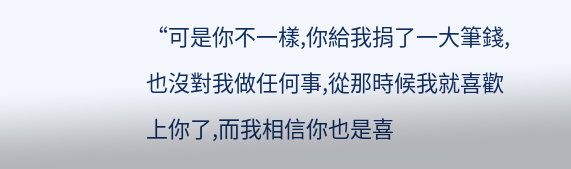“可是你不一樣,你給我捐了一大筆錢,也沒對我做任何事,從那時候我就喜歡上你了,而我相信你也是喜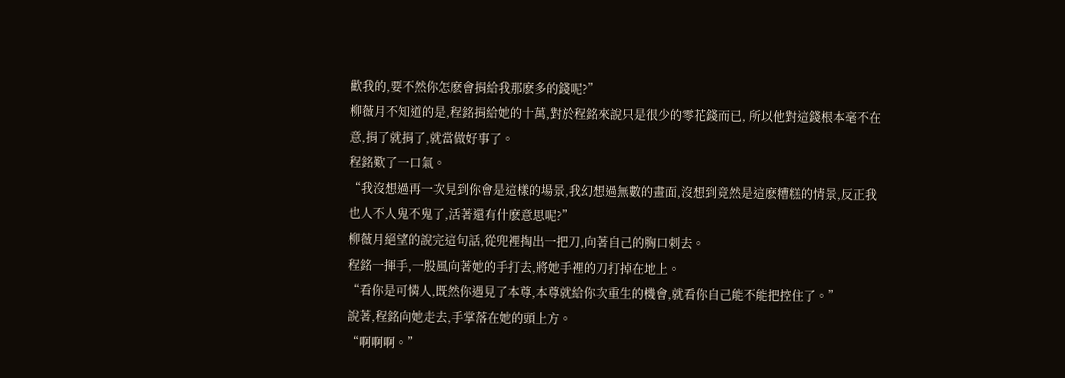歡我的,要不然你怎麽會捐給我那麽多的錢呢?”
柳薇月不知道的是,程銘捐給她的十萬,對於程銘來說只是很少的零花錢而已, 所以他對這錢根本毫不在意,捐了就捐了,就當做好事了。
程銘歎了一口氣。
“我沒想過再一次見到你會是這樣的場景,我幻想過無數的畫面,沒想到竟然是這麽糟糕的情景,反正我也人不人鬼不鬼了,活著還有什麽意思呢?”
柳薇月絕望的說完這句話,從兜裡掏出一把刀,向著自己的胸口刺去。
程銘一揮手,一股風向著她的手打去,將她手裡的刀打掉在地上。
“看你是可憐人,既然你遇見了本尊,本尊就給你次重生的機會,就看你自己能不能把控住了。”
說著,程銘向她走去,手掌落在她的頭上方。
“啊啊啊。”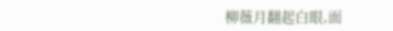柳薇月翻起白眼,面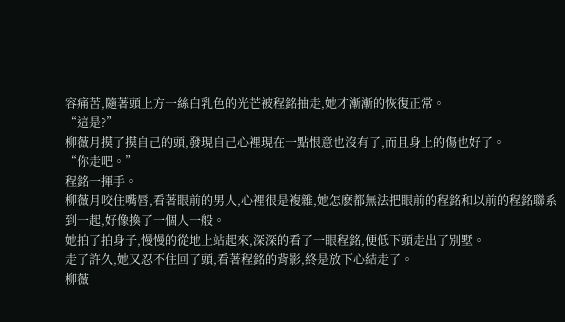容痛苦,隨著頭上方一絲白乳色的光芒被程銘抽走,她才漸漸的恢復正常。
“這是?”
柳薇月摸了摸自己的頭,發現自己心裡現在一點恨意也沒有了,而且身上的傷也好了。
“你走吧。”
程銘一揮手。
柳薇月咬住嘴唇,看著眼前的男人,心裡很是複雜,她怎麽都無法把眼前的程銘和以前的程銘聯系到一起,好像換了一個人一般。
她拍了拍身子,慢慢的從地上站起來,深深的看了一眼程銘,便低下頭走出了別墅。
走了許久,她又忍不住回了頭,看著程銘的背影,終是放下心結走了。
柳薇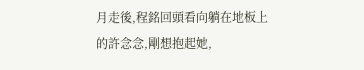月走後,程銘回頭看向躺在地板上的許念念,剛想抱起她,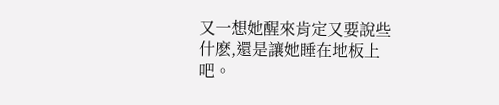又一想她醒來肯定又要說些什麽,還是讓她睡在地板上吧。